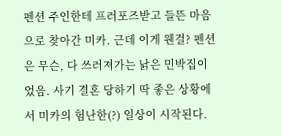펜션 주인한테 프러포즈받고 들뜬 마음으로 찾아간 미카. 근데 이게 웬걸? 펜션은 무슨, 다 쓰러져가는 낡은 민박집이었음. 사기 결혼 당하기 딱 좋은 상황에서 미카의 험난한(?) 일상이 시작된다.